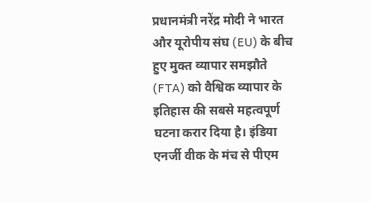प्रधानमंत्री नरेंद्र मोदी ने भारत और यूरोपीय संघ (EU) के बीच हुए मुक्त व्यापार समझौते (FTA) को वैश्विक व्यापार के इतिहास की सबसे महत्वपूर्ण घटना करार दिया है। इंडिया एनर्जी वीक के मंच से पीएम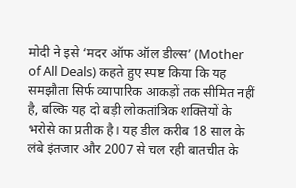मोदी ने इसे ‘मदर ऑफ ऑल डील्स’ (Mother of All Deals) कहते हुए स्पष्ट किया कि यह समझौता सिर्फ व्यापारिक आकड़ों तक सीमित नहीं है, बल्कि यह दो बड़ी लोकतांत्रिक शक्तियों के भरोसे का प्रतीक है। यह डील करीब 18 साल के लंबे इंतजार और 2007 से चल रही बातचीत के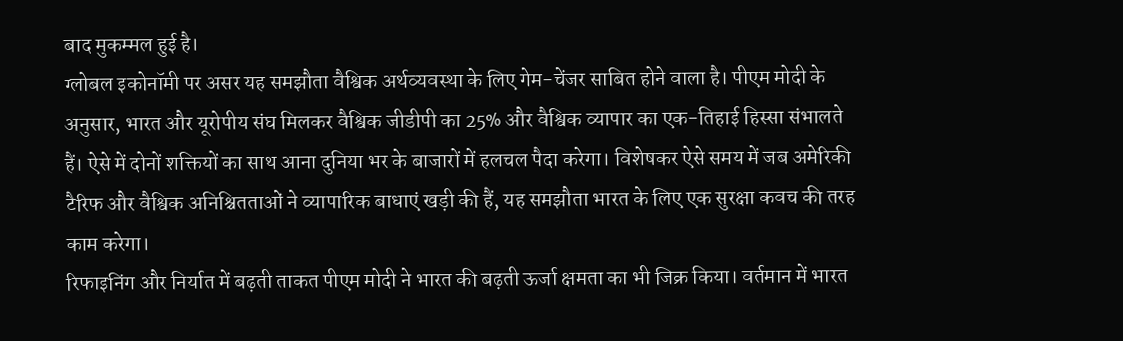बाद मुकम्मल हुई है।
ग्लोबल इकोनॉमी पर असर यह समझौता वैश्विक अर्थव्यवस्था के लिए गेम-चेंजर साबित होने वाला है। पीएम मोदी के अनुसार, भारत और यूरोपीय संघ मिलकर वैश्विक जीडीपी का 25% और वैश्विक व्यापार का एक-तिहाई हिस्सा संभालते हैं। ऐसे में दोनों शक्तियों का साथ आना दुनिया भर के बाजारों में हलचल पैदा करेगा। विशेषकर ऐसे समय में जब अमेरिकी टैरिफ और वैश्विक अनिश्चितताओं ने व्यापारिक बाधाएं खड़ी की हैं, यह समझौता भारत के लिए एक सुरक्षा कवच की तरह काम करेगा।
रिफाइनिंग और निर्यात में बढ़ती ताकत पीएम मोदी ने भारत की बढ़ती ऊर्जा क्षमता का भी जिक्र किया। वर्तमान में भारत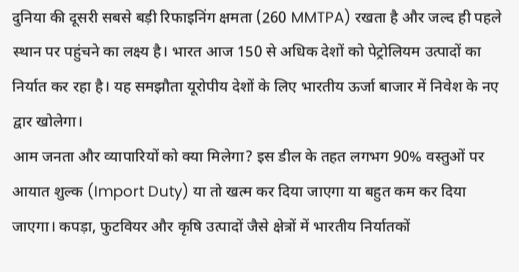दुनिया की दूसरी सबसे बड़ी रिफाइनिंग क्षमता (260 MMTPA) रखता है और जल्द ही पहले स्थान पर पहुंचने का लक्ष्य है। भारत आज 150 से अधिक देशों को पेट्रोलियम उत्पादों का निर्यात कर रहा है। यह समझौता यूरोपीय देशों के लिए भारतीय ऊर्जा बाजार में निवेश के नए द्वार खोलेगा।
आम जनता और व्यापारियों को क्या मिलेगा? इस डील के तहत लगभग 90% वस्तुओं पर आयात शुल्क (Import Duty) या तो खत्म कर दिया जाएगा या बहुत कम कर दिया जाएगा। कपड़ा, फुटवियर और कृषि उत्पादों जैसे क्षेत्रों में भारतीय निर्यातकों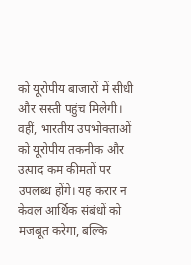को यूरोपीय बाजारों में सीधी और सस्ती पहुंच मिलेगी। वहीं, भारतीय उपभोक्ताओं को यूरोपीय तकनीक और उत्पाद कम कीमतों पर उपलब्ध होंगे। यह करार न केवल आर्थिक संबंधों को मजबूत करेगा, बल्कि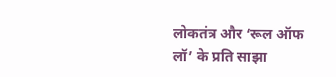लोकतंत्र और ‘रूल ऑफ लॉ’ के प्रति साझा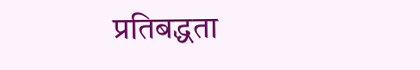प्रतिबद्धता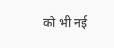को भी नई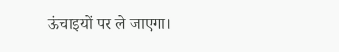ऊंचाइयों पर ले जाएगा।